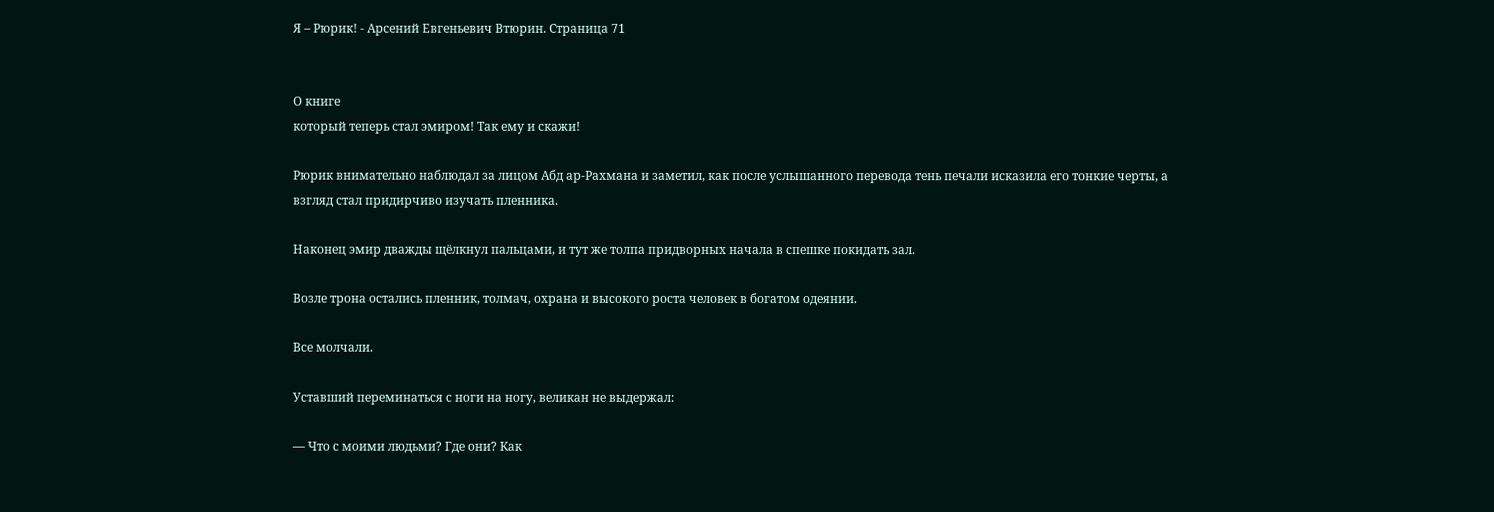Я – Рюрик! - Арсений Евгеньевич Втюрин. Страница 71


О книге
который теперь стал эмиром! Так ему и скажи!

Рюрик внимательно наблюдал за лицом Абд ар-Рахмана и заметил, как после услышанного перевода тень печали исказила его тонкие черты, а взгляд стал придирчиво изучать пленника.

Наконец эмир дважды щёлкнул пальцами, и тут же толпа придворных начала в спешке покидать зал.

Возле трона остались пленник, толмач, охрана и высокого роста человек в богатом одеянии.

Все молчали.

Уставший переминаться с ноги на ногу, великан не выдержал:

— Что с моими людьми? Где они? Как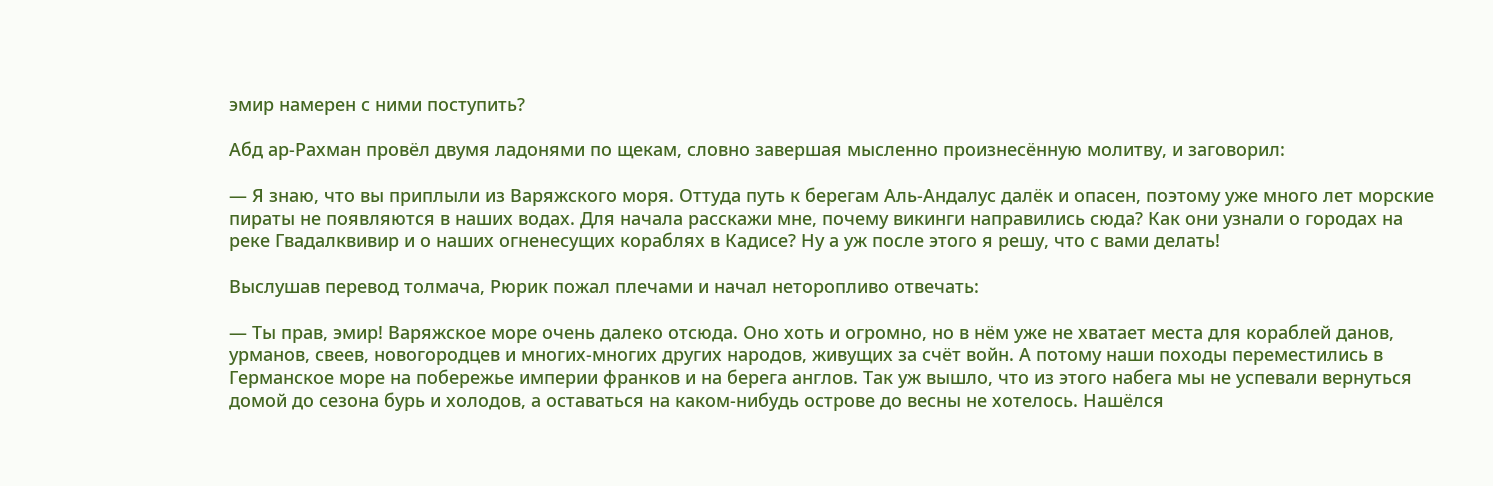эмир намерен с ними поступить?

Абд ар-Рахман провёл двумя ладонями по щекам, словно завершая мысленно произнесённую молитву, и заговорил:

— Я знаю, что вы приплыли из Варяжского моря. Оттуда путь к берегам Аль-Андалус далёк и опасен, поэтому уже много лет морские пираты не появляются в наших водах. Для начала расскажи мне, почему викинги направились сюда? Как они узнали о городах на реке Гвадалквивир и о наших огненесущих кораблях в Кадисе? Ну а уж после этого я решу, что с вами делать!

Выслушав перевод толмача, Рюрик пожал плечами и начал неторопливо отвечать:

— Ты прав, эмир! Варяжское море очень далеко отсюда. Оно хоть и огромно, но в нём уже не хватает места для кораблей данов, урманов, свеев, новогородцев и многих-многих других народов, живущих за счёт войн. А потому наши походы переместились в Германское море на побережье империи франков и на берега англов. Так уж вышло, что из этого набега мы не успевали вернуться домой до сезона бурь и холодов, а оставаться на каком-нибудь острове до весны не хотелось. Нашёлся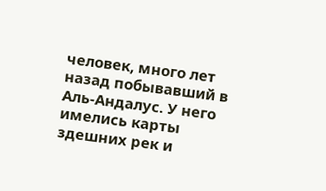человек, много лет назад побывавший в Аль-Андалус. У него имелись карты здешних рек и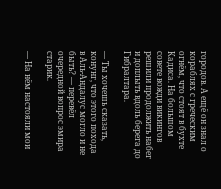городов. А ещё он знал о кораблях с греческим огнём, что стоят в бухте Кадиса. На большом совете вожди викингов решили продолжить набег и доплыть вдоль берега до Гибралтара.

— Ты хочешь сказать, конунг, что этого похода в Аль-Андалус могло и не быть? — перевёл очередной вопрос эмира старик.

— На нём настояли мои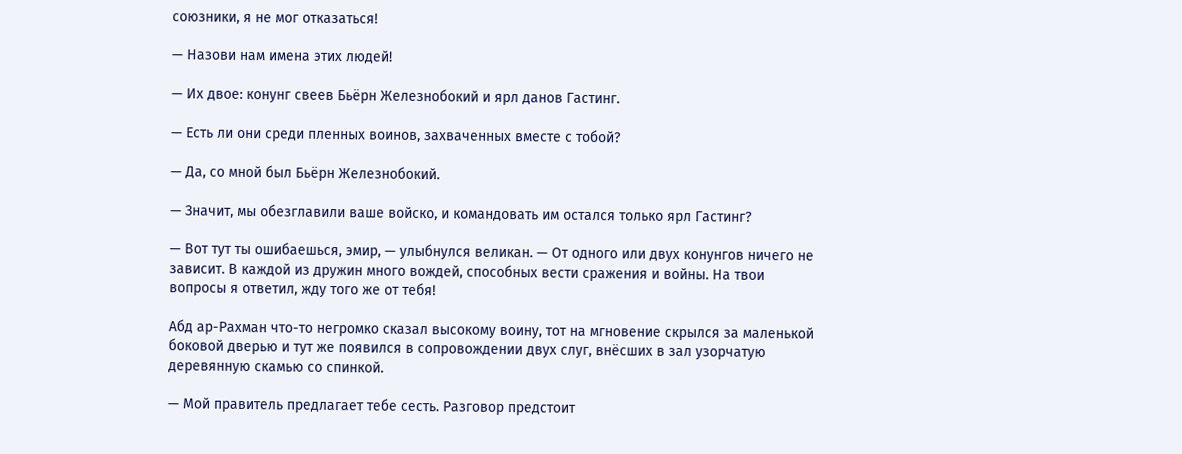союзники, я не мог отказаться!

— Назови нам имена этих людей!

— Их двое: конунг свеев Бьёрн Железнобокий и ярл данов Гастинг.

— Есть ли они среди пленных воинов, захваченных вместе с тобой?

— Да, со мной был Бьёрн Железнобокий.

— Значит, мы обезглавили ваше войско, и командовать им остался только ярл Гастинг?

— Вот тут ты ошибаешься, эмир, — улыбнулся великан. — От одного или двух конунгов ничего не зависит. В каждой из дружин много вождей, способных вести сражения и войны. На твои вопросы я ответил, жду того же от тебя!

Абд ар-Рахман что-то негромко сказал высокому воину, тот на мгновение скрылся за маленькой боковой дверью и тут же появился в сопровождении двух слуг, внёсших в зал узорчатую деревянную скамью со спинкой.

— Мой правитель предлагает тебе сесть. Разговор предстоит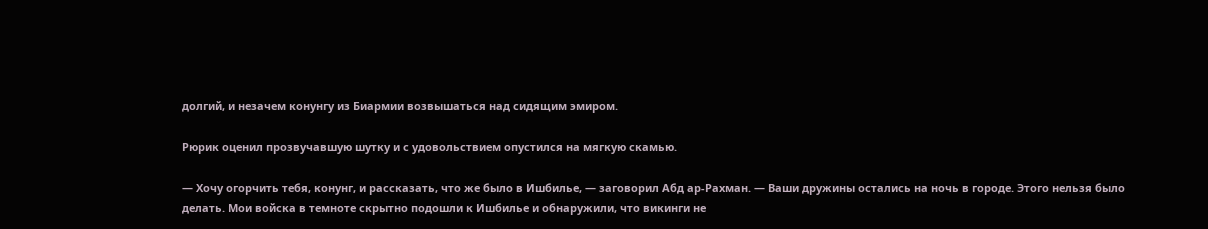долгий, и незачем конунгу из Биармии возвышаться над сидящим эмиром.

Рюрик оценил прозвучавшую шутку и с удовольствием опустился на мягкую скамью.

— Хочу огорчить тебя, конунг, и рассказать, что же было в Ишбилье, — заговорил Абд ар-Рахман. — Ваши дружины остались на ночь в городе. Этого нельзя было делать. Мои войска в темноте скрытно подошли к Ишбилье и обнаружили, что викинги не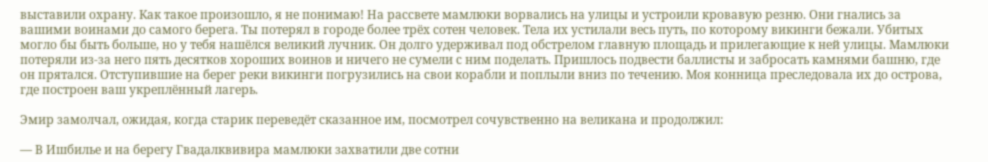выставили охрану. Как такое произошло, я не понимаю! На рассвете мамлюки ворвались на улицы и устроили кровавую резню. Они гнались за вашими воинами до самого берега. Ты потерял в городе более трёх сотен человек. Тела их устилали весь путь, по которому викинги бежали. Убитых могло бы быть больше, но у тебя нашёлся великий лучник. Он долго удерживал под обстрелом главную площадь и прилегающие к ней улицы. Мамлюки потеряли из-за него пять десятков хороших воинов и ничего не сумели с ним поделать. Пришлось подвести баллисты и забросать камнями башню, где он прятался. Отступившие на берег реки викинги погрузились на свои корабли и поплыли вниз по течению. Моя конница преследовала их до острова, где построен ваш укреплённый лагерь.

Эмир замолчал, ожидая, когда старик переведёт сказанное им, посмотрел сочувственно на великана и продолжил:

— В Ишбилье и на берегу Гвадалквивира мамлюки захватили две сотни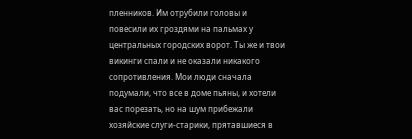пленников. Им отрубили головы и повесили их гроздями на пальмах у центральных городских ворот. Ты же и твои викинги спали и не оказали никакого сопротивления. Мои люди сначала подумали, что все в доме пьяны, и хотели вас порезать, но на шум прибежали хозяйские слуги-старики, прятавшиеся в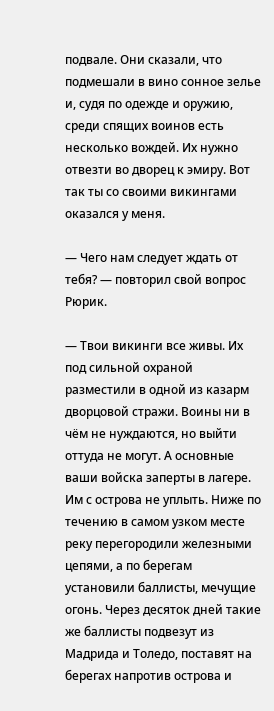подвале. Они сказали, что подмешали в вино сонное зелье и, судя по одежде и оружию, среди спящих воинов есть несколько вождей. Их нужно отвезти во дворец к эмиру. Вот так ты со своими викингами оказался у меня.

— Чего нам следует ждать от тебя? — повторил свой вопрос Рюрик.

— Твои викинги все живы. Их под сильной охраной разместили в одной из казарм дворцовой стражи. Воины ни в чём не нуждаются, но выйти оттуда не могут. А основные ваши войска заперты в лагере. Им с острова не уплыть. Ниже по течению в самом узком месте реку перегородили железными цепями, а по берегам установили баллисты, мечущие огонь. Через десяток дней такие же баллисты подвезут из Мадрида и Толедо, поставят на берегах напротив острова и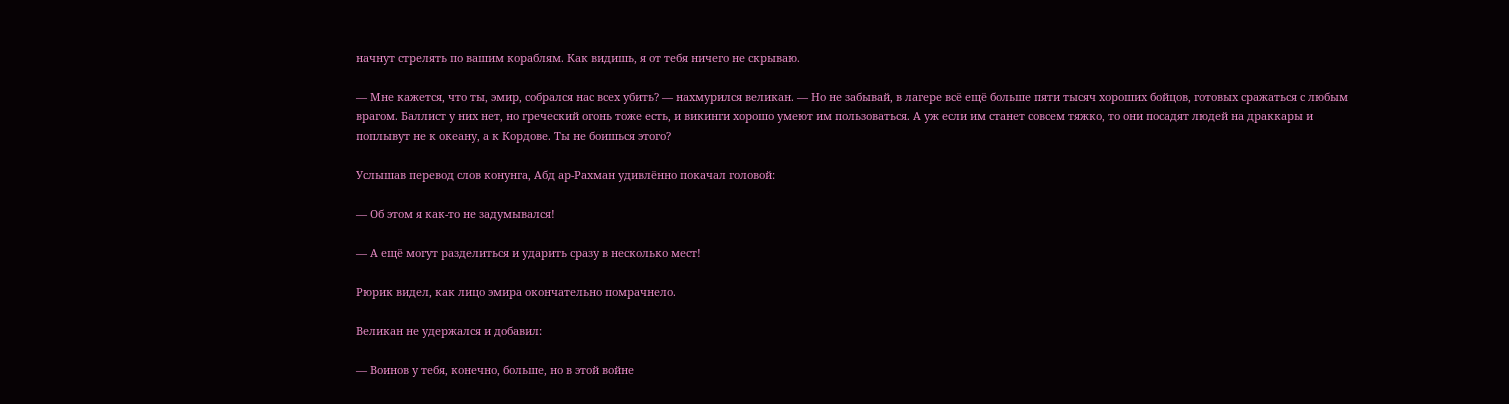начнут стрелять по вашим кораблям. Как видишь, я от тебя ничего не скрываю.

— Мне кажется, что ты, эмир, собрался нас всех убить? — нахмурился великан. — Но не забывай, в лагере всё ещё больше пяти тысяч хороших бойцов, готовых сражаться с любым врагом. Баллист у них нет, но греческий огонь тоже есть, и викинги хорошо умеют им пользоваться. А уж если им станет совсем тяжко, то они посадят людей на драккары и поплывут не к океану, а к Кордове. Ты не боишься этого?

Услышав перевод слов конунга, Абд ар-Рахман удивлённо покачал головой:

— Об этом я как-то не задумывался!

— А ещё могут разделиться и ударить сразу в несколько мест!

Рюрик видел, как лицо эмира окончательно помрачнело.

Великан не удержался и добавил:

— Воинов у тебя, конечно, больше, но в этой войне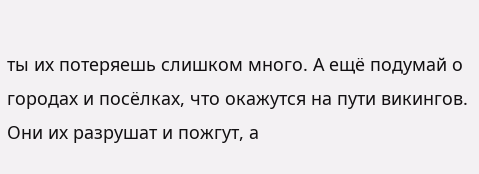ты их потеряешь слишком много. А ещё подумай о городах и посёлках, что окажутся на пути викингов. Они их разрушат и пожгут, а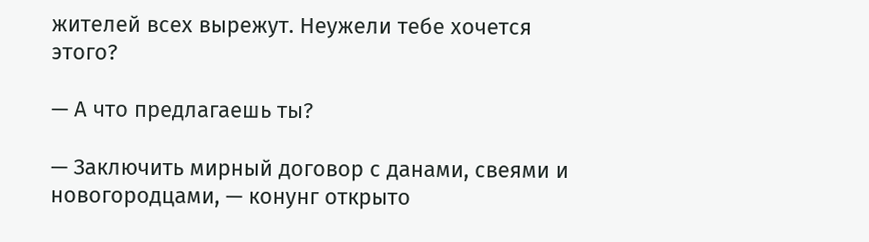жителей всех вырежут. Неужели тебе хочется этого?

— А что предлагаешь ты?

— Заключить мирный договор с данами, свеями и новогородцами, — конунг открыто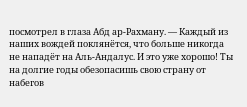посмотрел в глаза Абд ар-Рахману. — Каждый из наших вождей поклянётся, что больше никогда не нападёт на Аль-Андалус. И это уже хорошо! Ты на долгие годы обезопасишь свою страну от набегов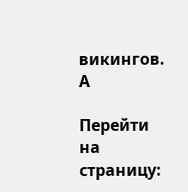викингов. А

Перейти на страницу: